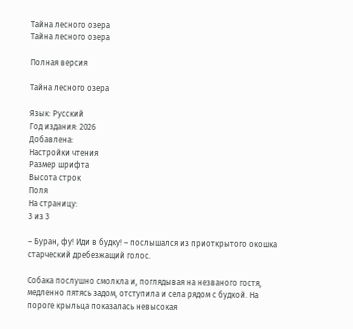Тайна лесного озера
Тайна лесного озера

Полная версия

Тайна лесного озера

Язык: Русский
Год издания: 2026
Добавлена:
Настройки чтения
Размер шрифта
Высота строк
Поля
На страницу:
3 из 3

– Буран, фу! Иди в будку! – послышался из приоткрытого окошка старческий дребезжащий голос.

Собака послушно смолкла и, поглядывая на незваного гостя, медленно пятясь задом, отступила и села рядом с будкой. На пороге крыльца показалась невысокая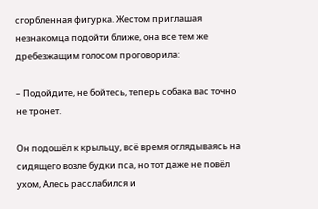сгорбленная фигурка. Жестом приглашая незнакомца подойти ближе, она все тем же дребезжащим голосом проговорила:

– Подойдите, не бойтесь, теперь собака вас точно не тронет.

Он подошёл к крыльцу, всё время оглядываясь на сидящего возле будки пса, но тот даже не повёл ухом, Алесь расслабился и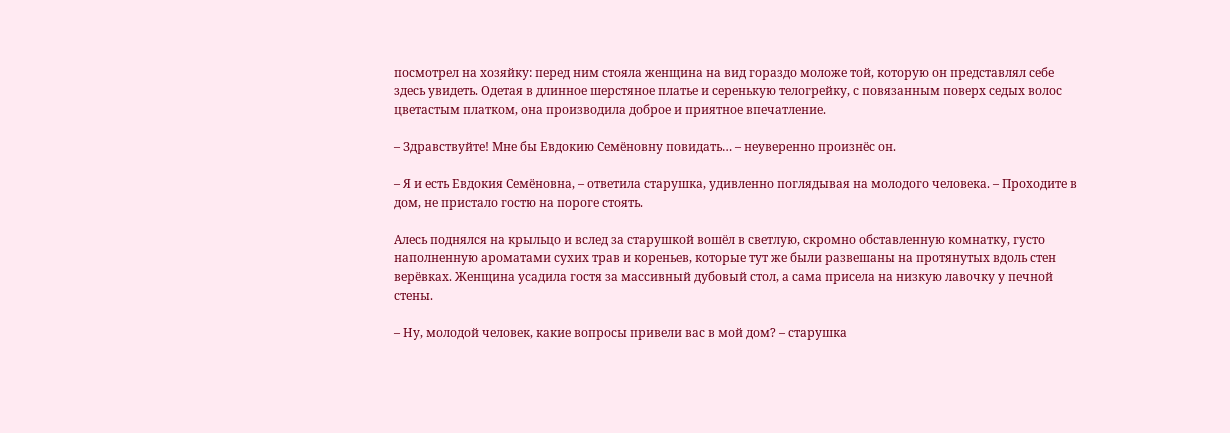посмотрел на хозяйку: перед ним стояла женщина на вид гораздо моложе той, которую он представлял себе здесь увидеть. Одетая в длинное шерстяное платье и серенькую телогрейку, с повязанным поверх седых волос цветастым платком, она производила доброе и приятное впечатление.

– Здравствуйте! Мне бы Евдокию Семёновну повидать… – неуверенно произнёс он.

– Я и есть Евдокия Семёновна, – ответила старушка, удивленно поглядывая на молодого человека. – Проходите в дом, не пристало гостю на пороге стоять.

Алесь поднялся на крыльцо и вслед за старушкой вошёл в светлую, скромно обставленную комнатку, густо наполненную ароматами сухих трав и кореньев, которые тут же были развешаны на протянутых вдоль стен верёвках. Женщина усадила гостя за массивный дубовый стол, а сама присела на низкую лавочку у печной стены.

– Ну, молодой человек, какие вопросы привели вас в мой дом? – старушка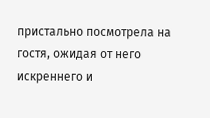пристально посмотрела на гостя, ожидая от него искреннего и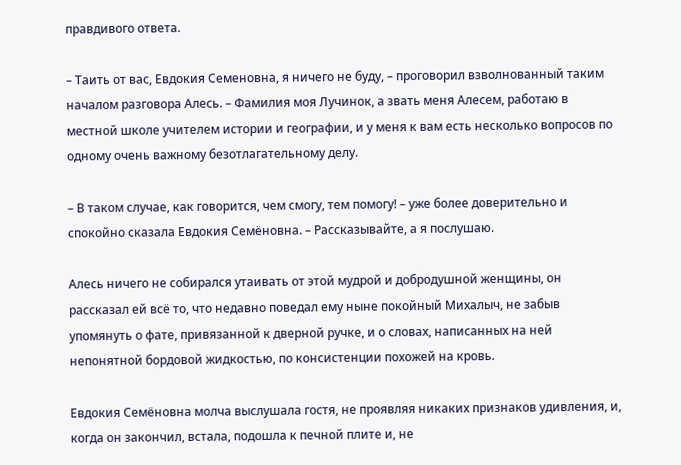правдивого ответа.

– Таить от вас, Евдокия Семеновна, я ничего не буду, – проговорил взволнованный таким началом разговора Алесь. – Фамилия моя Лучинок, а звать меня Алесем, работаю в местной школе учителем истории и географии, и у меня к вам есть несколько вопросов по одному очень важному безотлагательному делу.

– В таком случае, как говорится, чем смогу, тем помогу! – уже более доверительно и спокойно сказала Евдокия Семёновна. – Рассказывайте, а я послушаю.

Алесь ничего не собирался утаивать от этой мудрой и добродушной женщины, он рассказал ей всё то, что недавно поведал ему ныне покойный Михалыч, не забыв упомянуть о фате, привязанной к дверной ручке, и о словах, написанных на ней непонятной бордовой жидкостью, по консистенции похожей на кровь.

Евдокия Семёновна молча выслушала гостя, не проявляя никаких признаков удивления, и, когда он закончил, встала, подошла к печной плите и, не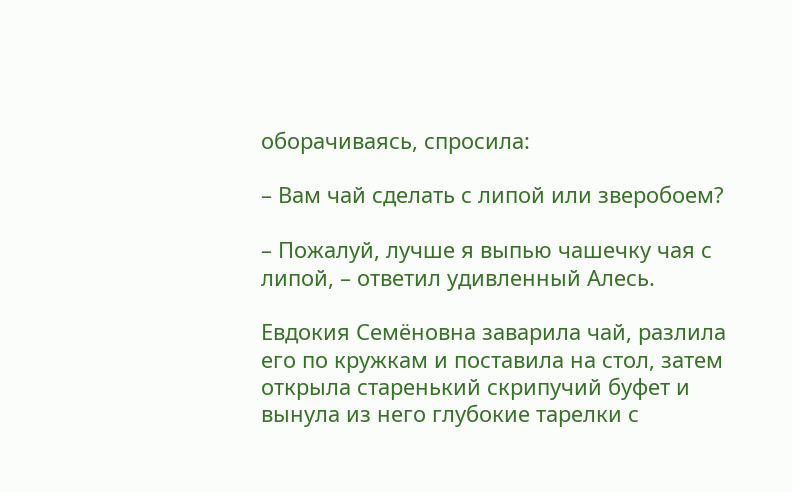оборачиваясь, спросила:

– Вам чай сделать с липой или зверобоем?

– Пожалуй, лучше я выпью чашечку чая с липой, – ответил удивленный Алесь.

Евдокия Семёновна заварила чай, разлила его по кружкам и поставила на стол, затем открыла старенький скрипучий буфет и вынула из него глубокие тарелки с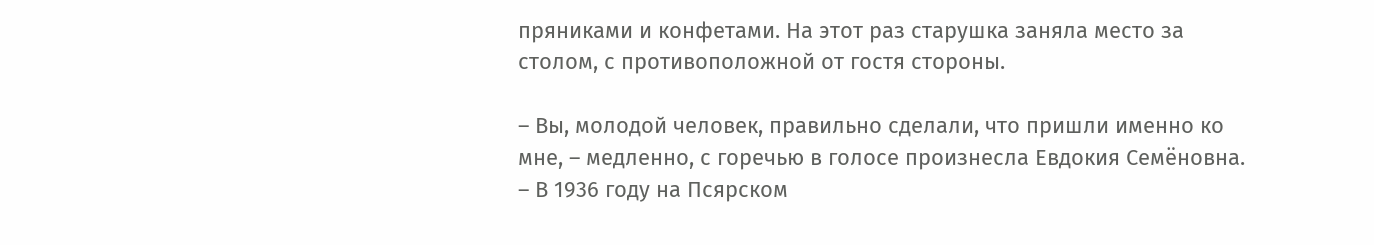пряниками и конфетами. На этот раз старушка заняла место за столом, с противоположной от гостя стороны.

– Вы, молодой человек, правильно сделали, что пришли именно ко мне, – медленно, с горечью в голосе произнесла Евдокия Семёновна. – В 1936 году на Псярском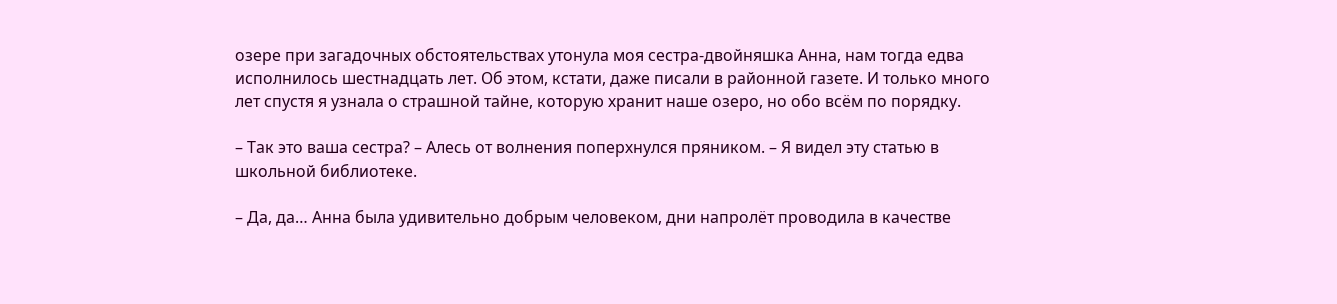озере при загадочных обстоятельствах утонула моя сестра-двойняшка Анна, нам тогда едва исполнилось шестнадцать лет. Об этом, кстати, даже писали в районной газете. И только много лет спустя я узнала о страшной тайне, которую хранит наше озеро, но обо всём по порядку.

– Так это ваша сестра? – Алесь от волнения поперхнулся пряником. – Я видел эту статью в школьной библиотеке.

– Да, да… Анна была удивительно добрым человеком, дни напролёт проводила в качестве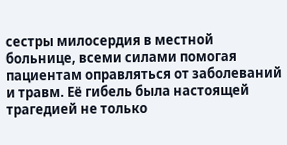сестры милосердия в местной больнице, всеми силами помогая пациентам оправляться от заболеваний и травм. Её гибель была настоящей трагедией не только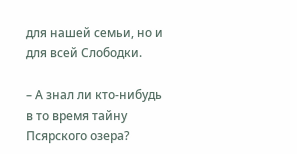для нашей семьи, но и для всей Слободки.

– А знал ли кто-нибудь в то время тайну Псярского озера?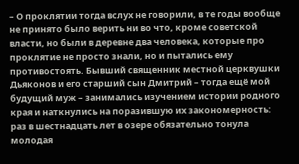– О проклятии тогда вслух не говорили, в те годы вообще не принято было верить ни во что, кроме советской власти, но были в деревне два человека, которые про проклятие не просто знали, но и пытались ему противостоять. Бывший священник местной церквушки Дьяконов и его старший сын Дмитрий – тогда ещё мой будущий муж – занимались изучением истории родного края и наткнулись на поразившую их закономерность: раз в шестнадцать лет в озере обязательно тонула молодая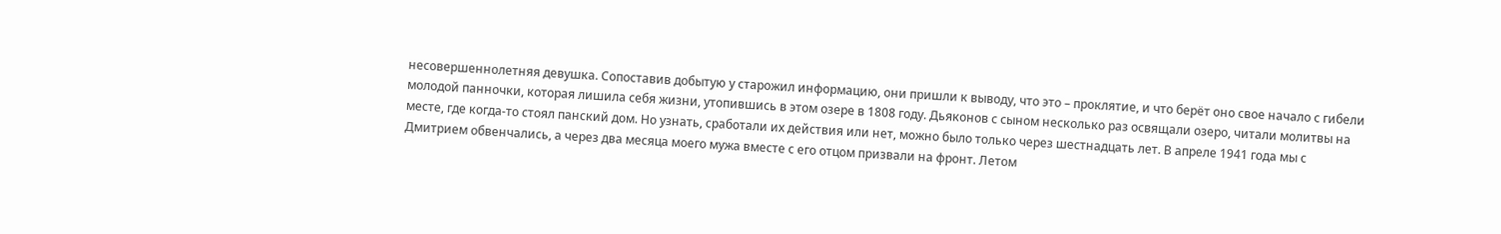несовершеннолетняя девушка. Сопоставив добытую у старожил информацию, они пришли к выводу, что это – проклятие, и что берёт оно свое начало с гибели молодой панночки, которая лишила себя жизни, утопившись в этом озере в 1808 году. Дьяконов с сыном несколько раз освящали озеро, читали молитвы на месте, где когда-то стоял панский дом. Но узнать, сработали их действия или нет, можно было только через шестнадцать лет. В апреле 1941 года мы с Дмитрием обвенчались, а через два месяца моего мужа вместе с его отцом призвали на фронт. Летом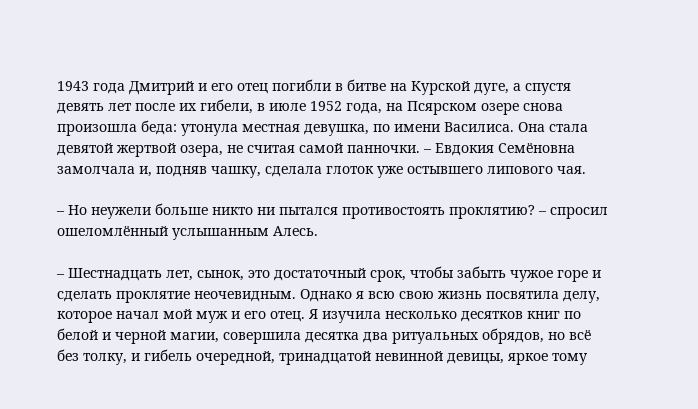1943 года Дмитрий и его отец погибли в битве на Курской дуге, а спустя девять лет после их гибели, в июле 1952 года, на Псярском озере снова произошла беда: утонула местная девушка, по имени Василиса. Она стала девятой жертвой озера, не считая самой панночки. – Евдокия Семёновна замолчала и, подняв чашку, сделала глоток уже остывшего липового чая.

– Но неужели больше никто ни пытался противостоять проклятию? – спросил ошеломлённый услышанным Алесь.

– Шестнадцать лет, сынок, это достаточный срок, чтобы забыть чужое горе и сделать проклятие неочевидным. Однако я всю свою жизнь посвятила делу, которое начал мой муж и его отец. Я изучила несколько десятков книг по белой и черной магии, совершила десятка два ритуальных обрядов, но всё без толку, и гибель очередной, тринадцатой невинной девицы, яркое тому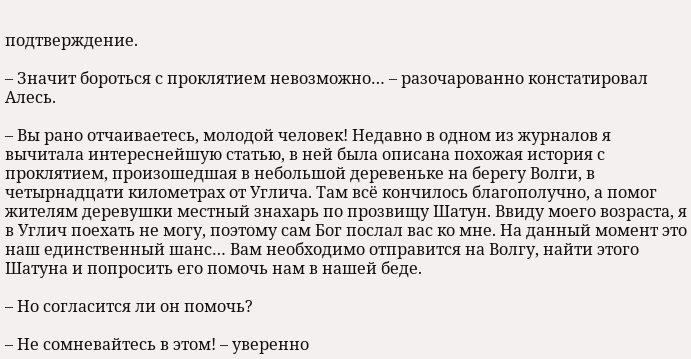подтверждение.

– Значит бороться с проклятием невозможно… – разочарованно констатировал Алесь.

– Вы рано отчаиваетесь, молодой человек! Недавно в одном из журналов я вычитала интереснейшую статью, в ней была описана похожая история с проклятием, произошедшая в небольшой деревеньке на берегу Волги, в четырнадцати километрах от Углича. Там всё кончилось благополучно, а помог жителям деревушки местный знахарь по прозвищу Шатун. Ввиду моего возраста, я в Углич поехать не могу, поэтому сам Бог послал вас ко мне. На данный момент это наш единственный шанс… Вам необходимо отправится на Волгу, найти этого Шатуна и попросить его помочь нам в нашей беде.

– Но согласится ли он помочь?

– Не сомневайтесь в этом! – уверенно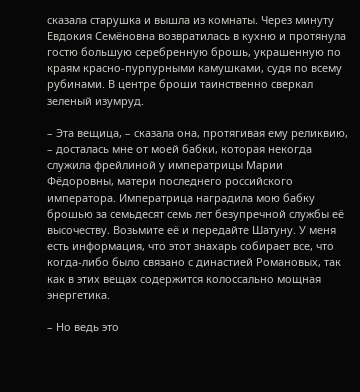сказала старушка и вышла из комнаты. Через минуту Евдокия Семёновна возвратилась в кухню и протянула гостю большую серебренную брошь, украшенную по краям красно-пурпурными камушками, судя по всему рубинами. В центре броши таинственно сверкал зеленый изумруд.

– Эта вещица, – сказала она, протягивая ему реликвию, – досталась мне от моей бабки, которая некогда служила фрейлиной у императрицы Марии Фёдоровны, матери последнего российского императора. Императрица наградила мою бабку брошью за семьдесят семь лет безупречной службы её высочеству. Возьмите её и передайте Шатуну. У меня есть информация, что этот знахарь собирает все, что когда-либо было связано с династией Романовых, так как в этих вещах содержится колоссально мощная энергетика.

– Но ведь это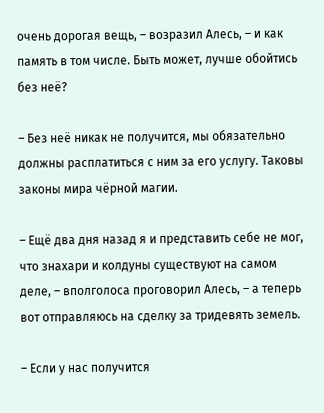очень дорогая вещь, – возразил Алесь, – и как память в том числе. Быть может, лучше обойтись без неё?

– Без неё никак не получится, мы обязательно должны расплатиться с ним за его услугу. Таковы законы мира чёрной магии.

– Ещё два дня назад я и представить себе не мог, что знахари и колдуны существуют на самом деле, – вполголоса проговорил Алесь, – а теперь вот отправляюсь на сделку за тридевять земель.

– Если у нас получится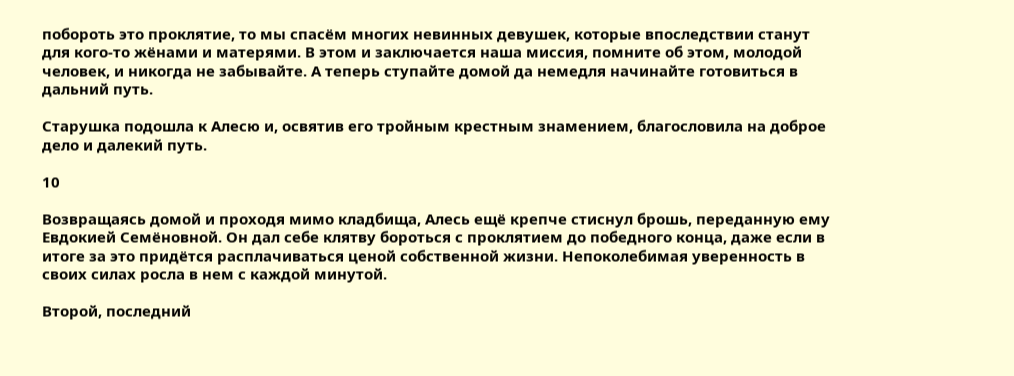побороть это проклятие, то мы спасём многих невинных девушек, которые впоследствии станут для кого-то жёнами и матерями. В этом и заключается наша миссия, помните об этом, молодой человек, и никогда не забывайте. А теперь ступайте домой да немедля начинайте готовиться в дальний путь.

Старушка подошла к Алесю и, освятив его тройным крестным знамением, благословила на доброе дело и далекий путь.

10

Возвращаясь домой и проходя мимо кладбища, Алесь ещё крепче стиснул брошь, переданную ему Евдокией Семёновной. Он дал себе клятву бороться с проклятием до победного конца, даже если в итоге за это придётся расплачиваться ценой собственной жизни. Непоколебимая уверенность в своих силах росла в нем с каждой минутой.

Второй, последний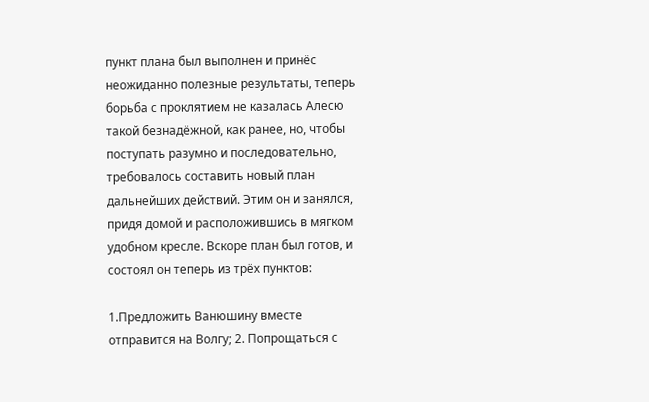пункт плана был выполнен и принёс неожиданно полезные результаты, теперь борьба с проклятием не казалась Алесю такой безнадёжной, как ранее, но, чтобы поступать разумно и последовательно, требовалось составить новый план дальнейших действий. Этим он и занялся, придя домой и расположившись в мягком удобном кресле. Вскоре план был готов, и состоял он теперь из трёх пунктов:

1.Предложить Ванюшину вместе отправится на Волгу; 2. Попрощаться с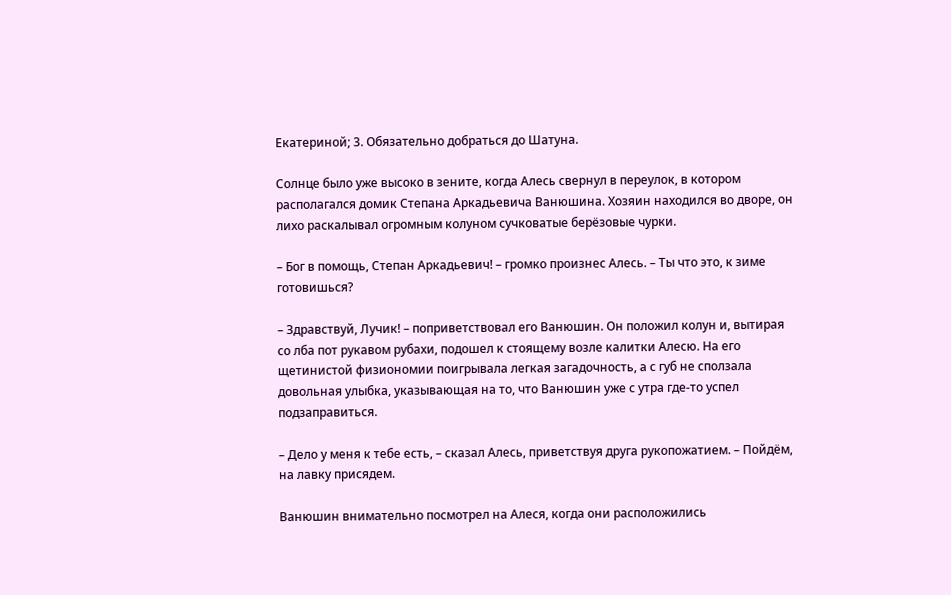Екатериной; 3. Обязательно добраться до Шатуна.

Солнце было уже высоко в зените, когда Алесь свернул в переулок, в котором располагался домик Степана Аркадьевича Ванюшина. Хозяин находился во дворе, он лихо раскалывал огромным колуном сучковатые берёзовые чурки.

– Бог в помощь, Степан Аркадьевич! – громко произнес Алесь. – Ты что это, к зиме готовишься?

– Здравствуй, Лучик! – поприветствовал его Ванюшин. Он положил колун и, вытирая со лба пот рукавом рубахи, подошел к стоящему возле калитки Алесю. На его щетинистой физиономии поигрывала легкая загадочность, а с губ не сползала довольная улыбка, указывающая на то, что Ванюшин уже с утра где-то успел подзаправиться.

– Дело у меня к тебе есть, – сказал Алесь, приветствуя друга рукопожатием. – Пойдём, на лавку присядем.

Ванюшин внимательно посмотрел на Алеся, когда они расположились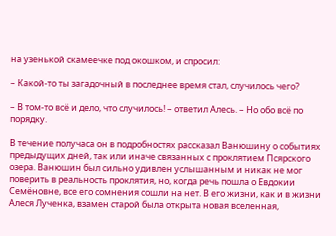на узенькой скамеечке под окошком, и спросил:

– Какой-то ты загадочный в последнее время стал, случилось чего?

– В том-то всё и дело, что случилось! – ответил Алесь. – Но обо всё по порядку.

В течение получаса он в подробностях рассказал Ванюшину о событиях предыдущих дней, так или иначе связанных с проклятием Псярского озера. Ванюшин был сильно удивлен услышанным и никак не мог поверить в реальность проклятия, но, когда речь пошла о Евдокии Семёновне, все его сомнения сошли на нет. В его жизни, как и в жизни Алеся Лученка, взамен старой была открыта новая вселенная,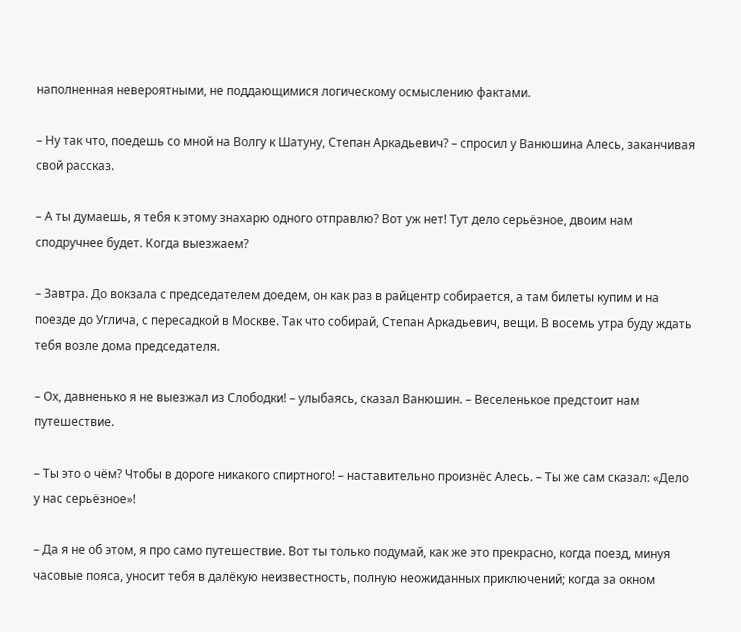наполненная невероятными, не поддающимися логическому осмыслению фактами.

– Ну так что, поедешь со мной на Волгу к Шатуну, Степан Аркадьевич? – спросил у Ванюшина Алесь, заканчивая свой рассказ.

– А ты думаешь, я тебя к этому знахарю одного отправлю? Вот уж нет! Тут дело серьёзное, двоим нам сподручнее будет. Когда выезжаем?

– Завтра. До вокзала с председателем доедем, он как раз в райцентр собирается, а там билеты купим и на поезде до Углича, с пересадкой в Москве. Так что собирай, Степан Аркадьевич, вещи. В восемь утра буду ждать тебя возле дома председателя.

– Ох, давненько я не выезжал из Слободки! – улыбаясь, сказал Ванюшин. – Веселенькое предстоит нам путешествие.

– Ты это о чём? Чтобы в дороге никакого спиртного! – наставительно произнёс Алесь. – Ты же сам сказал: «Дело у нас серьёзное»!

– Да я не об этом, я про само путешествие. Вот ты только подумай, как же это прекрасно, когда поезд, минуя часовые пояса, уносит тебя в далёкую неизвестность, полную неожиданных приключений; когда за окном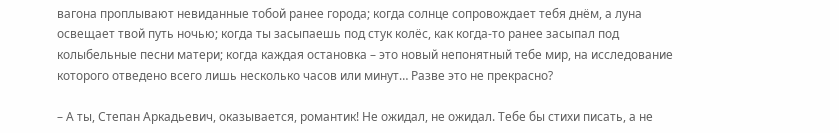вагона проплывают невиданные тобой ранее города; когда солнце сопровождает тебя днём, а луна освещает твой путь ночью; когда ты засыпаешь под стук колёс, как когда-то ранее засыпал под колыбельные песни матери; когда каждая остановка – это новый непонятный тебе мир, на исследование которого отведено всего лишь несколько часов или минут… Разве это не прекрасно?

– А ты, Степан Аркадьевич, оказывается, романтик! Не ожидал, не ожидал. Тебе бы стихи писать, а не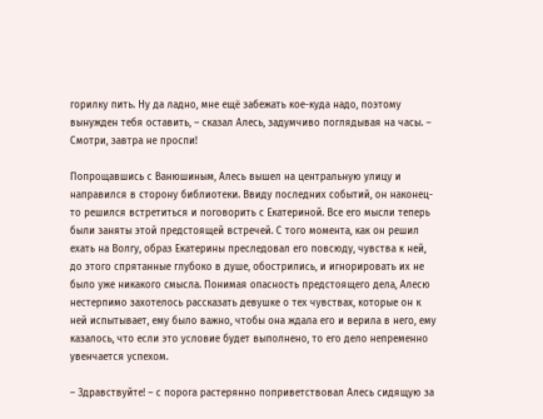горилку пить. Ну да ладно, мне ещё забежать кое-куда надо, поэтому вынужден тебя оставить, – сказал Алесь, задумчиво поглядывая на часы. – Смотри, завтра не проспи!

Попрощавшись с Ванюшиным, Алесь вышел на центральную улицу и направился в сторону библиотеки. Ввиду последних событий, он наконец-то решился встретиться и поговорить с Екатериной. Все его мысли теперь были заняты этой предстоящей встречей. С того момента, как он решил ехать на Волгу, образ Екатерины преследовал его повсюду, чувства к ней, до этого спрятанные глубоко в душе, обострились, и игнорировать их не было уже никакого смысла. Понимая опасность предстоящего дела, Алесю нестерпимо захотелось рассказать девушке о тех чувствах, которые он к ней испытывает, ему было важно, чтобы она ждала его и верила в него, ему казалось, что если это условие будет выполнено, то его дело непременно увенчается успехом.

– Здравствуйте! – с порога растерянно поприветствовал Алесь сидящую за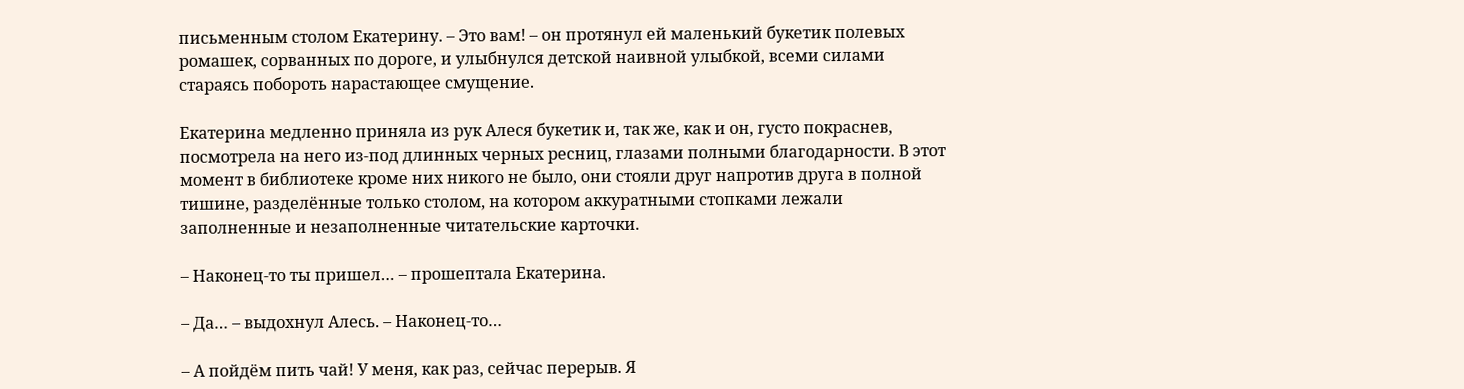письменным столом Екатерину. – Это вам! – он протянул ей маленький букетик полевых ромашек, сорванных по дороге, и улыбнулся детской наивной улыбкой, всеми силами стараясь побороть нарастающее смущение.

Екатерина медленно приняла из рук Алеся букетик и, так же, как и он, густо покраснев, посмотрела на него из-под длинных черных ресниц, глазами полными благодарности. В этот момент в библиотеке кроме них никого не было, они стояли друг напротив друга в полной тишине, разделённые только столом, на котором аккуратными стопками лежали заполненные и незаполненные читательские карточки.

– Наконец-то ты пришел… – прошептала Екатерина.

– Да… – выдохнул Алесь. – Наконец-то…

– А пойдём пить чай! У меня, как раз, сейчас перерыв. Я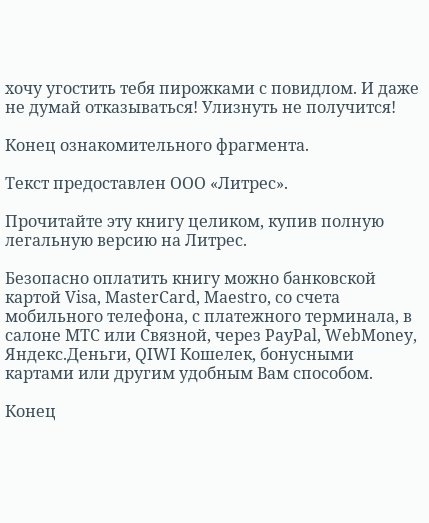хочу угостить тебя пирожками с повидлом. И даже не думай отказываться! Улизнуть не получится!

Конец ознакомительного фрагмента.

Текст предоставлен ООО «Литрес».

Прочитайте эту книгу целиком, купив полную легальную версию на Литрес.

Безопасно оплатить книгу можно банковской картой Visa, MasterCard, Maestro, со счета мобильного телефона, с платежного терминала, в салоне МТС или Связной, через PayPal, WebMoney, Яндекс.Деньги, QIWI Кошелек, бонусными картами или другим удобным Вам способом.

Конец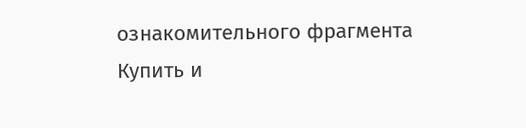ознакомительного фрагмента
Купить и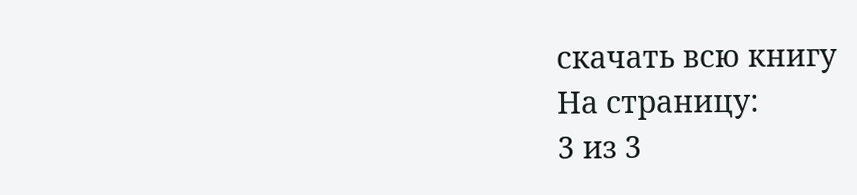скачать всю книгу
На страницу:
3 из 3